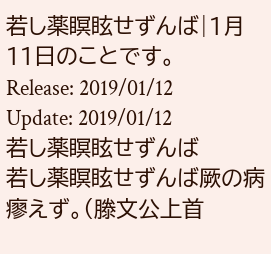若し薬瞑眩せずんば|1月11日のことです。
Release: 2019/01/12 Update: 2019/01/12
若し薬瞑眩せずんば
若し薬瞑眩せずんば厥の病瘳えず。(滕文公上首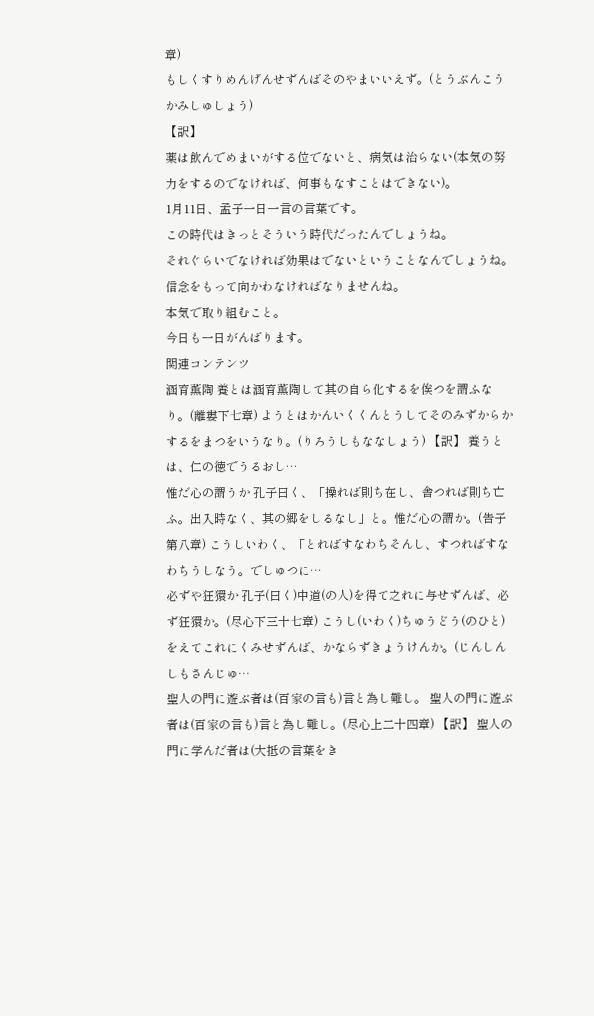章)
もしくすりめんげんせずんばそのやまいいえず。(とうぶんこうかみしゅしょう)
【訳】
薬は飲んでめまいがする位でないと、病気は治らない(本気の努力をするのでなければ、何事もなすことはできない)。
1月11日、孟子一日一言の言葉です。
この時代はきっとそういう時代だったんでしょうね。
それぐらいでなければ効果はでないということなんでしょうね。
信念をもって向かわなければなりませんね。
本気で取り組むこと。
今日も一日がんばります。
関連コンテンツ
涵育薫陶 養とは涵育薫陶して其の自ら化するを俟つを謂ふなり。(離婁下七章) ようとはかんいくくんとうしてそのみずからかするをまつをいうなり。(りろうしもななしょう) 【訳】 養うとは、仁の徳でうるおし…
惟だ心の謂うか 孔子曰く、「操れば則ち在し、舎つれば則ち亡ふ。出入時なく、其の郷をしるなし」と。惟だ心の謂か。(告子第八章) こうしいわく、「とればすなわちそんし、すつればすなわちうしなう。でしゅつに…
必ずや狂獧か 孔子(曰く)中道(の人)を得て之れに与せずんば、必ず狂獧か。(尽心下三十七章) こうし(いわく)ちゅうどう(のひと)をえてこれにくみせずんば、かならずきょうけんか。(じんしんしもさんじゅ…
聖人の門に遊ぶ者は(百家の言も)言と為し難し。 聖人の門に遊ぶ者は(百家の言も)言と為し難し。(尽心上二十四章) 【訳】 聖人の門に学んだ者は(大抵の言葉をき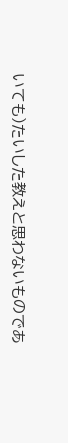いても)たいした教えと思わないものであ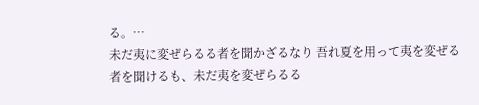る。…
未だ夷に変ぜらるる者を聞かざるなり 吾れ夏を用って夷を変ぜる者を聞けるも、未だ夷を変ぜらるる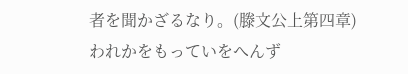者を聞かざるなり。(滕文公上第四章) われかをもっていをへんず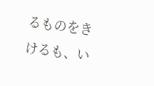るものをきけるも、い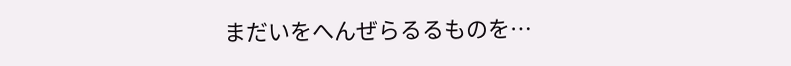まだいをへんぜらるるものを…